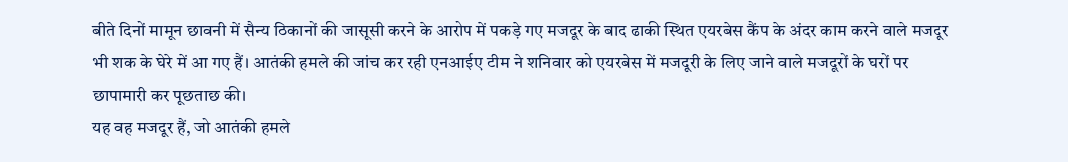बीते दिनों मामून छावनी में सैन्य ठिकानों की जासूसी करने के आरोप में पकड़े गए मजदूर के बाद ढाकी स्थित एयरबेस कैंप के अंदर काम करने वाले मजदूर भी शक के घेरे में आ गए हैं। आतंकी हमले की जांच कर रही एनआईए टीम ने शनिवार को एयरबेस में मजदूरी के लिए जाने वाले मजदूरों के घरों पर छापामारी कर पूछताछ की।
यह वह मजदूर हैं, जो आतंकी हमले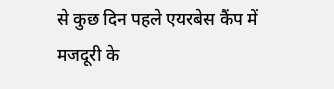से कुछ दिन पहले एयरबेस कैंप में मजदूरी के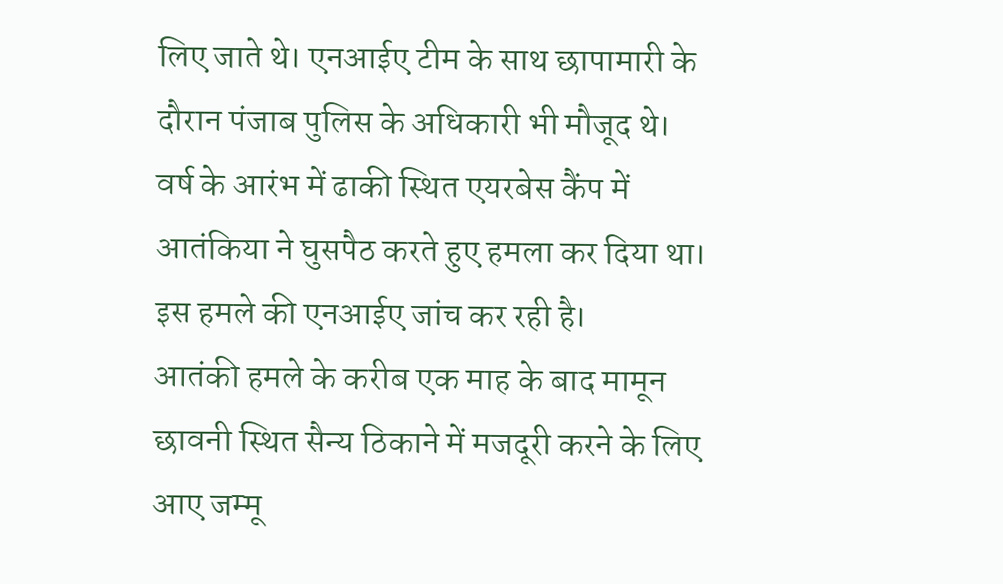लिए जाते थे। एनआईए टीम के साथ छापामारी के दौरान पंजाब पुलिस के अधिकारी भी मौजूद थे। वर्ष के आरंभ में ढाकी स्थित एयरबेस कैंप में आतंकिया ने घुसपैठ करते हुए हमला कर दिया था। इस हमले की एनआईए जांच कर रही है।
आतंकी हमले के करीब एक माह के बाद मामून छावनी स्थित सैन्य ठिकाने में मजदूरी करने के लिए आए जम्मू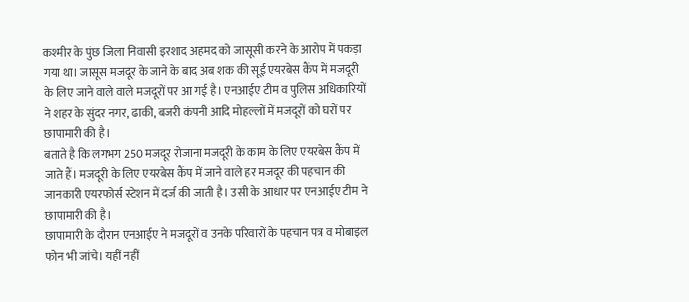कश्मीर के पुंछ जिला निवासी इरशाद अहमद को जासूसी करने के आरोप में पकड़ा गया था। जासूस मजदूर के जाने के बाद अब शक की सूई एयरबेस कैंप में मजदूरी के लिए जाने वाले वाले मजदूरों पर आ गई है। एनआईए टीम व पुलिस अधिकारियों ने शहर के सुंदर नगर, ढाकी, बजरी कंपनी आदि मोहल्लों में मजदूरों को घरों पर छापामारी की है।
बताते है कि लगभग 250 मजदूर रोजाना मजदूरी के काम के लिए एयरबेस कैंप में जाते हैं। मजदूरी के लिए एयरबेस कैंप में जाने वाले हर मजदूर की पहचान की जानकारी एयरफोर्स स्टेशन में दर्ज की जाती है। उसी के आधार पर एनआईए टीम ने छापामारी की है।
छापामारी के दौरान एनआईए ने मजदूरों व उनके परिवारों के पहचान पत्र व मोबाइल फोन भी जांचे। यहीं नहीं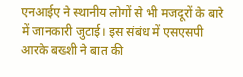एनआईए ने स्थानीय लोगों से भी मजदूरों के बारे में जानकारी जुटाई। इस संबंध में एसएसपी आरके बख्शी ने बात की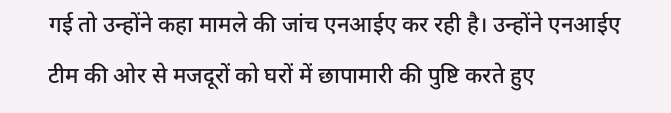गई तो उन्होंने कहा मामले की जांच एनआईए कर रही है। उन्होंने एनआईए टीम की ओर से मजदूरों को घरों में छापामारी की पुष्टि करते हुए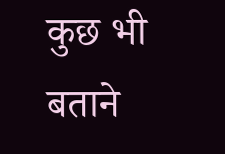कुछ भी बताने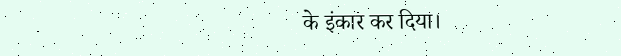के इंकार कर दिया।